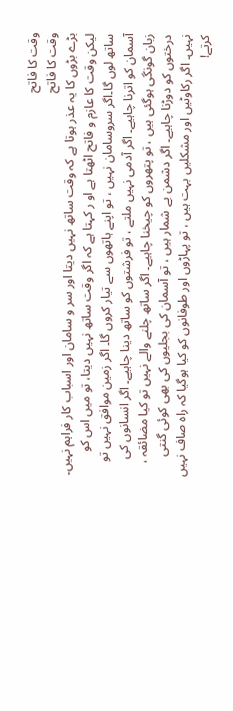وقت کا فاتح
وقت کا فاتح
بڑے بڑوں کا یہ عذر ہوتا ہے کہ وقت ساتھ نہیں دیتا اور سر و سامان اور اسباب کار فراہم نہیں۔ لیکن وقت کا عازم و فاتح اٹھتا ہے او ر کہتا ہے کہ اگر وقت ساتھ نہیں دیتا، تو میں اس کو ساتھ لوں گا۔اگر سروسامان نہیں ، تو اپنے ہاتھوں سے تیار کروں گا۔ اگر زمین موافق نہیں تو آسمان کو اترنا چاہیے۔ اگر آدمی نہیں ملتے ، تو فرشتوں کو ساتھ دینا چاہیے۔ اگر انسانوں کی زبان گونگی ہوگئی ہیں ، تو پتھروں کو چیخنا چاہیے۔ اگر ساتھ چلنے والے نہیں تو کیا مضائقہ ، درختوں کو دوڑنا چاہیے۔ اگر دشمن بے شمار ہیں ، تو آسمان کی بجلیوں کی بھی کوئی گنتی نہیں۔ اگر رکاوٹیں اور مشکلیں بہت ہیں ، تو پہاڑوں اور طوفانوں کو کیا ہوگیا کہ راہ صاف نہیں کرتے!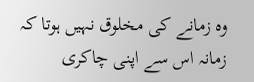وہ زمانے کی مخلوق نہیں ہوتا کہ زمانہ اس سے اپنی چاکری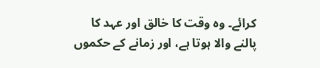کرائے۔ وہ وقت کا خالق اور عہد کا پالنے والا ہوتا ہے، اور زمانے کے حکموں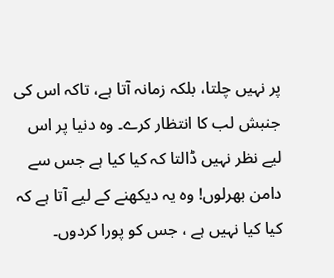پر نہیں چلتا، بلکہ زمانہ آتا ہے، تاکہ اس کی جنبش لب کا انتظار کرے۔ وہ دنیا پر اس لیے نظر نہیں ڈالتا کہ کیا کیا ہے جس سے دامن بھرلوں! وہ یہ دیکھنے کے لیے آتا ہے کہ کیا کیا نہیں ہے ، جس کو پورا کردوں۔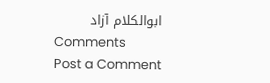ابوالکلام آزاد
Comments
Post a Comment